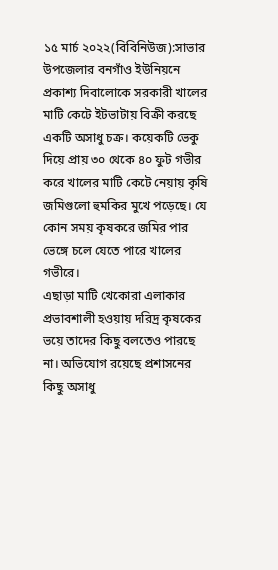১৫ মার্চ ২০২২(বিবিনিউজ):সাভার উপজেলার বনগাঁও ইউনিয়নে প্রকাশ্য দিবালোকে সরকারী খালের মাটি কেটে ইটভাটায় বিক্রী করছে একটি অসাধু চক্র। কয়েকটি ভেকু দিয়ে প্রায় ৩০ থেকে ৪০ ফুট গভীর করে খালের মাটি কেটে নেয়ায় কৃষি জমিগুলো হুমকির মুখে পড়েছে। যে কোন সময় কৃষকরে জমির পার ভেঙ্গে চলে যেতে পারে খালের গভীরে।
এছাড়া মাটি খেকোরা এলাকার প্রভাবশালী হওয়ায় দরিদ্র কৃষকের ভয়ে তাদের কিছু বলতেও পারছে না। অভিযোগ রয়েছে প্রশাসনের কিছু অসাধু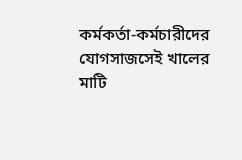কর্মকর্তা-কর্মচারীদের যোগসাজসেই খালের মাটি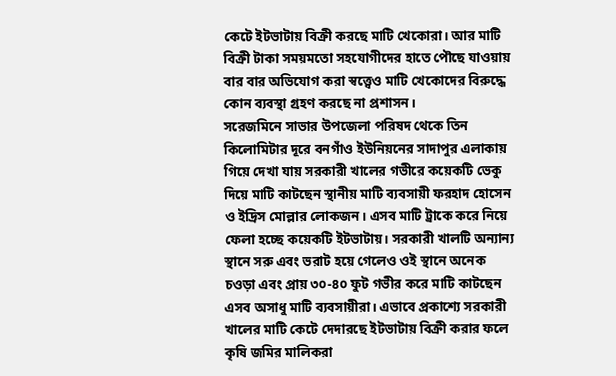কেটে ইটভাটায় বিক্রী করছে মাটি খেকোরা। আর মাটি বিক্রী টাকা সময়মতো সহযোগীদের হাতে পৌছে যাওয়ায় বার বার অভিযোগ করা স্বত্ত্বেও মাটি খেকোদের বিরুদ্ধে কোন ব্যবস্থা গ্রহণ করছে না প্রশাসন।
সরেজমিনে সাভার উপজেলা পরিষদ থেকে তিন কিলোমিটার দূরে বনগাঁও ইউনিয়নের সাদাপুর এলাকায় গিয়ে দেখা যায় সরকারী খালের গভীরে কয়েকটি ভেকু দিয়ে মাটি কাটছেন স্থানীয় মাটি ব্যবসায়ী ফরহাদ হোসেন ও ইদ্রিস মোল্লার লোকজন। এসব মাটি ট্রাকে করে নিয়ে ফেলা হচ্ছে কয়েকটি ইটভাটায়। সরকারী খালটি অন্যান্য স্থানে সরু এবং ভরাট হয়ে গেলেও ওই স্থানে অনেক চওড়া এবং প্রায় ৩০-৪০ ফুট গভীর করে মাটি কাটছেন এসব অসাধু মাটি ব্যবসায়ীরা। এভাবে প্রকাশ্যে সরকারী খালের মাটি কেটে দেদারছে ইটভাটায় বিক্রী করার ফলে কৃষি জমির মালিকরা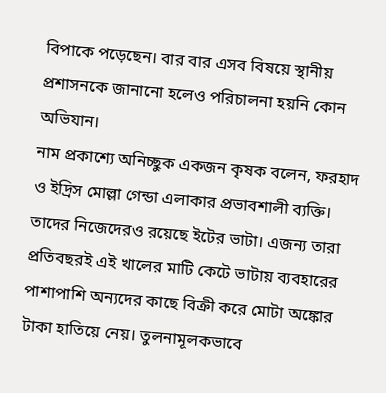বিপাকে পড়েছেন। বার বার এসব বিষয়ে স্থানীয় প্রশাসনকে জানানো হলেও পরিচালনা হয়নি কোন অভিযান।
নাম প্রকাশ্যে অনিচ্ছুক একজন কৃষক বলেন, ফরহাদ ও ইদ্রিস মোল্লা গেন্ডা এলাকার প্রভাবশালী ব্যক্তি। তাদের নিজেদেরও রয়েছে ইটের ভাটা। এজন্য তারা প্রতিবছরই এই খালের মাটি কেটে ভাটায় ব্যবহারের পাশাপাশি অন্যদের কাছে বিক্রী করে মোটা অঙ্কোর টাকা হাতিয়ে নেয়। তুলনামূলকভাবে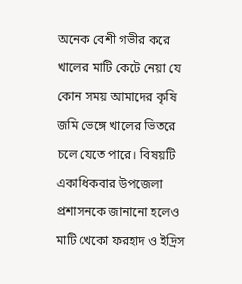অনেক বেশী গভীর করে খালের মাটি কেটে নেয়া যে কোন সময় আমাদের কৃষি জমি ভেঙ্গে খালের ভিতরে চলে যেতে পারে। বিষয়টি একাধিকবার উপজেলা প্রশাসনকে জানানো হলেও মাটি খেকো ফরহাদ ও ইদ্রিস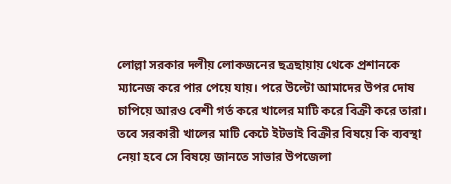লোল্লা সরকার দলীয় লোকজনের ছত্রছায়ায় থেকে প্রশানকে ম্যানেজ করে পার পেয়ে যায়। পরে উল্টো আমাদের উপর দোষ চাপিয়ে আরও বেশী গর্ত করে খালের মাটি করে বিক্রী করে তারা।
তবে সরকারী খালের মাটি কেটে ইটভাই বিক্রীর বিষয়ে কি ব্যবস্থা নেয়া হবে সে বিষয়ে জানতে সাভার উপজেলা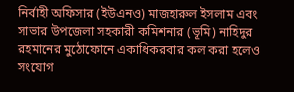নির্বাহী অফিসার (ইউএনও) মাজহারুল ইসলাম এবং সাভার উপজেলা সহকারী কমিশনার (ভূমি) নাহিদুর রহমানের মুঠোফোনে একাধিকরবার কল করা হলেও সংযোগ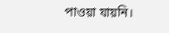পাওয়া যায়নি।